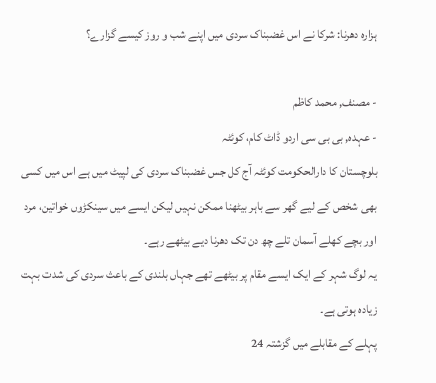ہزارہ دھرنا: شرکا نے اس غضبناک سردی میں اپنے شب و روز کیسے گزارے؟

- مصنف, محمد کاظم
- عہدہ, بی بی سی اردو ڈاٹ کام، کوئٹہ
بلوچستان کا دارالحکومت کوئٹہ آج کل جس غضبناک سردی کی لپیٹ میں ہے اس میں کسی بھی شخص کے لیے گھر سے باہر بیٹھنا ممکن نہیں لیکن ایسے میں سینکڑوں خواتین، مرد اور بچے کھلے آسمان تلے چھ دن تک دھرنا دیے بیٹھے رہے۔
یہ لوگ شہر کے ایک ایسے مقام پر بیٹھے تھے جہاں بلندی کے باعث سردی کی شدت بہت زیادہ ہوتی ہے۔
پہلے کے مقابلے میں گزشتہ 24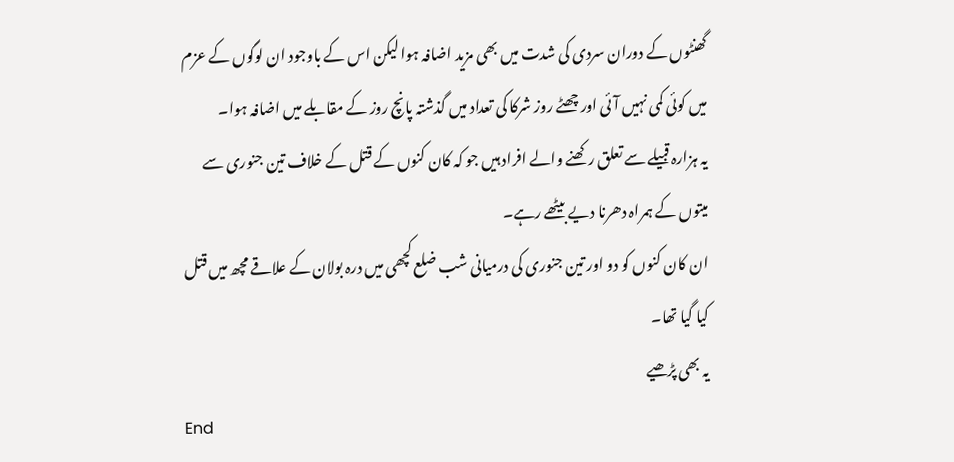گھنٹوں کے دوران سردی کی شدت میں بھی مزید اضافہ ہوا لیکن اس کے باوجود ان لوگوں کے عزم میں کوئی کمی نہیں آئی اور چھٹے روز شرکا کی تعداد میں گذشتہ پانچ روز کے مقابلے میں اضافہ ہوا۔
یہ ہزارہ قبیلے سے تعلق رکھنے والے افراد ہیں جو کہ کان کنوں کے قتل کے خلاف تین جنوری سے میتوں کے ہمراہ دھرنا دیے بیٹھے رہے۔
ان کان کنوں کو دو اور تین جنوری کی درمیانی شب ضلع کچھی میں درہ بولان کے علاقے مچھ میں قتل کیا گیا تھا۔
یہ بھی پڑھیے
End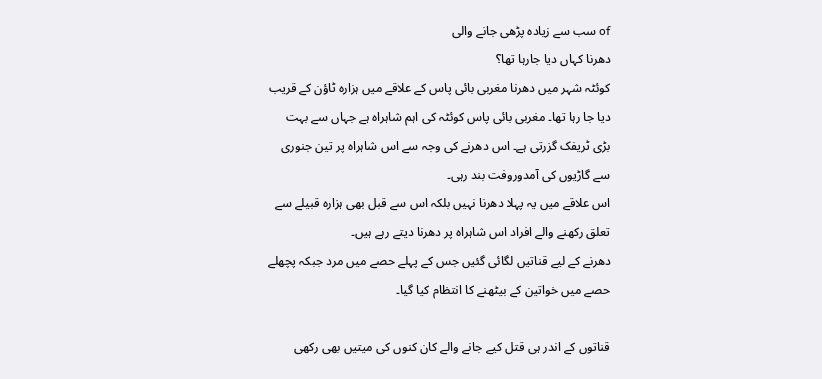of سب سے زیادہ پڑھی جانے والی
دھرنا کہاں دیا جارہا تھا؟
کوئٹہ شہر میں دھرنا مغربی بائی پاس کے علاقے میں ہزارہ ٹاؤن کے قریب دیا جا رہا تھا۔ مغربی بائی پاس کوئٹہ کی اہم شاہراہ ہے جہاں سے بہت بڑی ٹریفک گزرتی ہے۔ اس دھرنے کی وجہ سے اس شاہراہ پر تین جنوری سے گاڑیوں کی آمدوروفت بند رہی۔
اس علاقے میں یہ پہلا دھرنا نہیں بلکہ اس سے قبل بھی ہزارہ قبیلے سے تعلق رکھنے والے افراد اس شاہراہ پر دھرنا دیتے رہے ہیں۔
دھرنے کے لیے قناتیں لگائی گئیں جس کے پہلے حصے میں مرد جبکہ پچھلے حصے میں خواتین کے بیٹھنے کا انتظام کیا گیا۔

قناتوں کے اندر ہی قتل کیے جانے والے کان کنوں کی میتیں بھی رکھی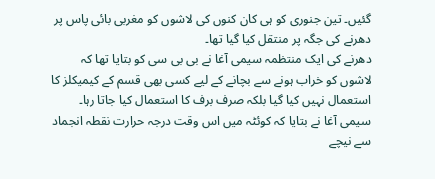گئیں۔ تین جنوری کو ہی کان کنوں کی لاشوں کو مغربی بائی پاس پر دھرنے کی جگہ پر منتقل کیا گیا تھا۔
دھرنے کی ایک منتظمہ سیمی آغا نے بی بی سی کو بتایا تھا کہ لاشوں کو خراب ہونے سے بچانے کے لیے کسی بھی قسم کے کیمیکلز کا استعمال نہیں کیا گیا بلکہ صرف برف کا استعمال کیا جاتا رہا۔
سیمی آغا نے بتایا کہ کوئٹہ میں اس وقت درجہ حرارت نقطہ انجماد سے نیچے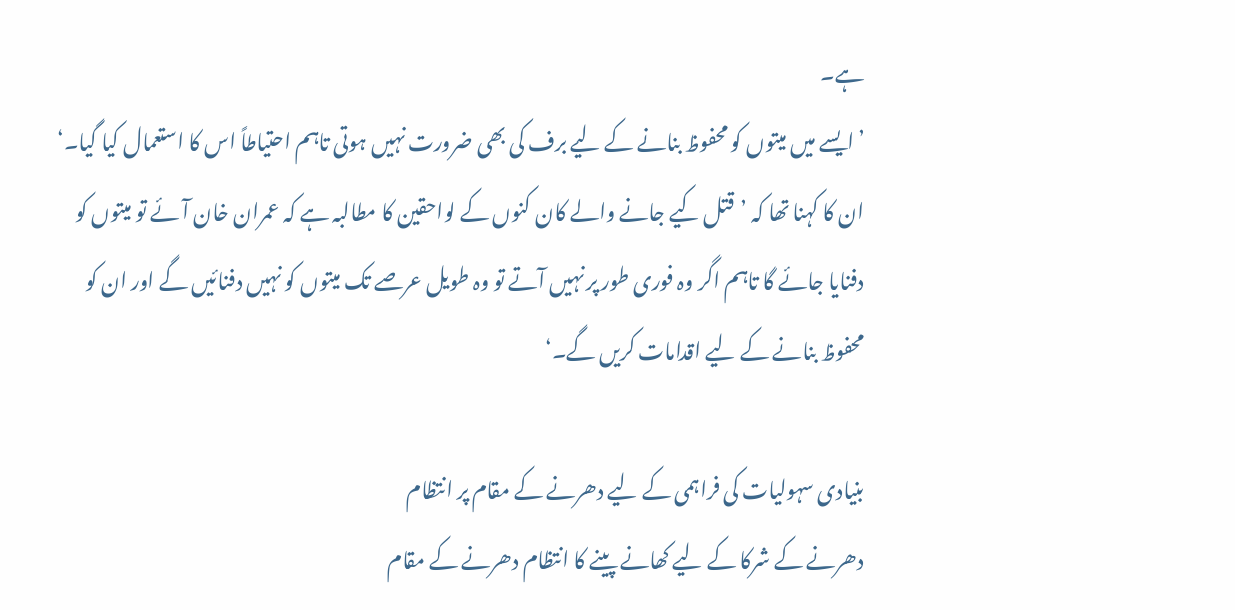ہے۔
’ایسے میں میتوں کو محفوظ بنانے کے لیے برف کی بھی ضرورت نہیں ہوتی تاہم احتیاطاً اس کا استعمال کیا گیا۔‘
ان کا کہنا تھا کہ ’قتل کیے جانے والے کان کنوں کے لواحقین کا مطالبہ ہے کہ عمران خان آئے تو میتوں کو دفنایا جائے گا تاہم اگر وہ فوری طور پر نہیں آتے تو وہ طویل عرصے تک میتوں کو نہیں دفنائیں گے اور ان کو محفوظ بنانے کے لیے اقدامات کریں گے۔‘

بنیادی سہولیات کی فراہمی کے لیے دھرنے کے مقام پر انتظام
دھرنے کے شرکا کے لیے کھانے پینے کا انتظام دھرنے کے مقام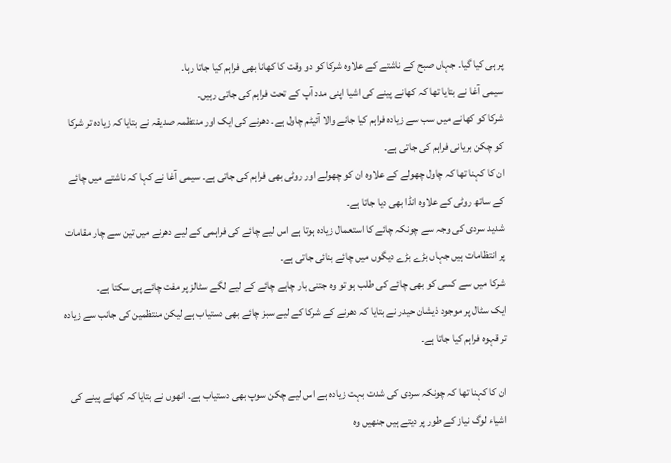پر ہی کیا گیا۔ جہاں صبح کے ناشتے کے علاوہ شرکا کو دو وقت کا کھانا بھی فراہم کیا جاتا رہا۔
سیمی آغا نے بتایا تھا کہ کھانے پینے کی اشیا اپنی مدد آپ کے تحت فراہم کی جاتی رہیں۔
شرکا کو کھانے میں سب سے زیادہ فراہم کیا جانے والا آئیٹم چاول ہے۔ دھرنے کی ایک اور منتظمہ صدیقہ نے بتایا کہ زیادہ تر شرکا کو چکن بریانی فراہم کی جاتی ہے۔
ان کا کہنا تھا کہ چاول چھولے کے علاوہ ان کو چھولے اور روٹی بھی فراہم کی جاتی ہے۔ سیمی آغا نے کہا کہ ناشتے میں چائے کے ساتھ روٹی کے علاوہ انڈا بھی دیا جاتا ہے۔
شدید سردی کی وجہ سے چونکہ چائے کا استعمال زیادہ ہوتا ہے اس لیے چائے کی فراہمی کے لیے دھرنے میں تین سے چار مقامات پر انتظامات ہیں جہاں بڑے بڑے دیگوں میں چائے بنائی جاتی ہے۔
شرکا میں سے کسی کو بھی چائے کی طلب ہو تو وہ جتنی بار چاہے چائے کے لیے لگے سٹالز پر مفت چائے پی سکتا ہے۔
ایک سٹال پر موجود ذیشان حیدر نے بتایا کہ دھرنے کے شرکا کے لیے سبز چائے بھی دستیاب ہے لیکن منتظمین کی جانب سے زیادہ تر قہوہ فراہم کیا جاتا ہے۔

ان کا کہنا تھا کہ چونکہ سردی کی شدت بہت زیادہ ہے اس لیے چکن سوپ بھی دستیاب ہے۔ انھوں نے بتایا کہ کھانے پینے کی اشیاء لوگ نیاز کے طور پر دیتے ہیں جنھیں وہ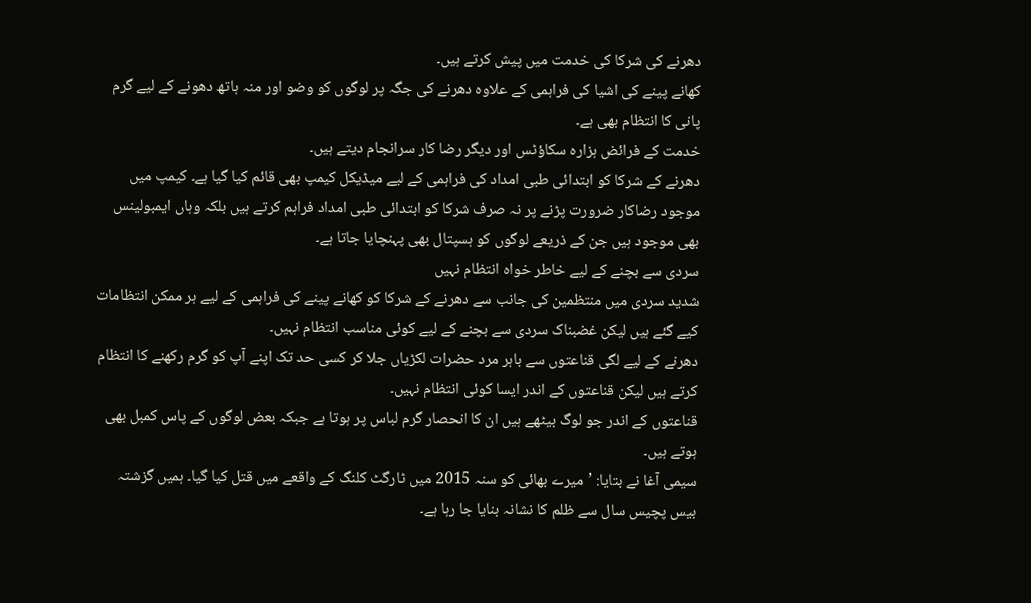دھرنے کی شرکا کی خدمت میں پیش کرتے ہیں۔
کھانے پینے کی اشیا کی فراہمی کے علاوہ دھرنے کی جگہ پر لوگوں کو وضو اور منہ ہاتھ دھونے کے لیے گرم پانی کا انتظام بھی ہے۔
خدمت کے فرائض ہزارہ سکاؤٹس اور دیگر رضا کار سرانجام دیتے ہیں۔
دھرنے کے شرکا کو ابتدائی طبی امداد کی فراہمی کے لیے میڈیکل کیمپ بھی قائم کیا گیا ہے۔ کیمپ میں موجود رضاکار ضرورت پڑنے پر نہ صرف شرکا کو ابتدائی طبی امداد فراہم کرتے ہیں بلکہ وہاں ایمبولینس بھی موجود ہیں جن کے ذریعے لوگوں کو ہسپتال بھی پہنچایا جاتا ہے۔
سردی سے بچنے کے لیے خاطر خواہ انتظام نہیں
شدید سردی میں منتظمین کی جانب سے دھرنے کے شرکا کو کھانے پینے کی فراہمی کے لیے ہر ممکن انتظامات کیے گئے ہیں لیکن غضبناک سردی سے بچنے کے لیے کوئی مناسب انتظام نہیں۔
دھرنے کے لیے لگی قناعتوں سے باہر مرد حضرات لکڑیاں جلا کر کسی حد تک اپنے آپ کو گرم رکھنے کا انتظام کرتے ہیں لیکن قناعتوں کے اندر ایسا کوئی انتظام نہیں۔
قناعتوں کے اندر جو لوگ بیٹھے ہیں ان کا انحصار گرم لباس پر ہوتا ہے جبکہ بعض لوگوں کے پاس کمبل بھی ہوتے ہیں۔
سیمی آغا نے بتایا: ’میرے بھائی کو سنہ 2015 میں ٹارگٹ کلنگ کے واقعے میں قتل کیا گیا۔ ہمیں گزشتہ بیس پچیس سال سے ظلم کا نشانہ بنایا جا رہا ہے۔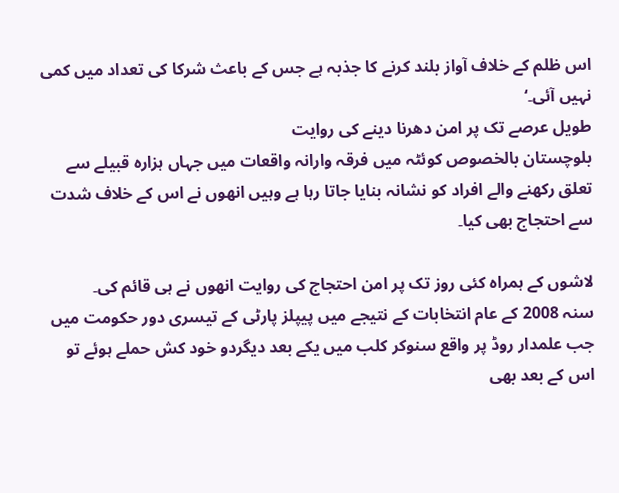اس ظلم کے خلاف آواز بلند کرنے کا جذبہ ہے جس کے باعث شرکا کی تعداد میں کمی نہیں آئی۔‘
طویل عرصے تک پر امن دھرنا دینے کی روایت
بلوچستان بالخصوص کوئٹہ میں فرقہ وارانہ واقعات میں جہاں ہزارہ قبیلے سے تعلق رکھنے والے افراد کو نشانہ بنایا جاتا رہا ہے وہیں انھوں نے اس کے خلاف شدت سے احتجاج بھی کیا۔

لاشوں کے ہمراہ کئی روز تک پر امن احتجاج کی روایت انھوں نے ہی قائم کی۔
سنہ 2008 کے عام انتخابات کے نتیجے میں پیپلز پارٹی کے تیسری دور حکومت میں جب علمدار روڈ پر واقع سنوکر کلب میں یکے بعد دیگردو خود کش حملے ہوئے تو اس کے بعد بھی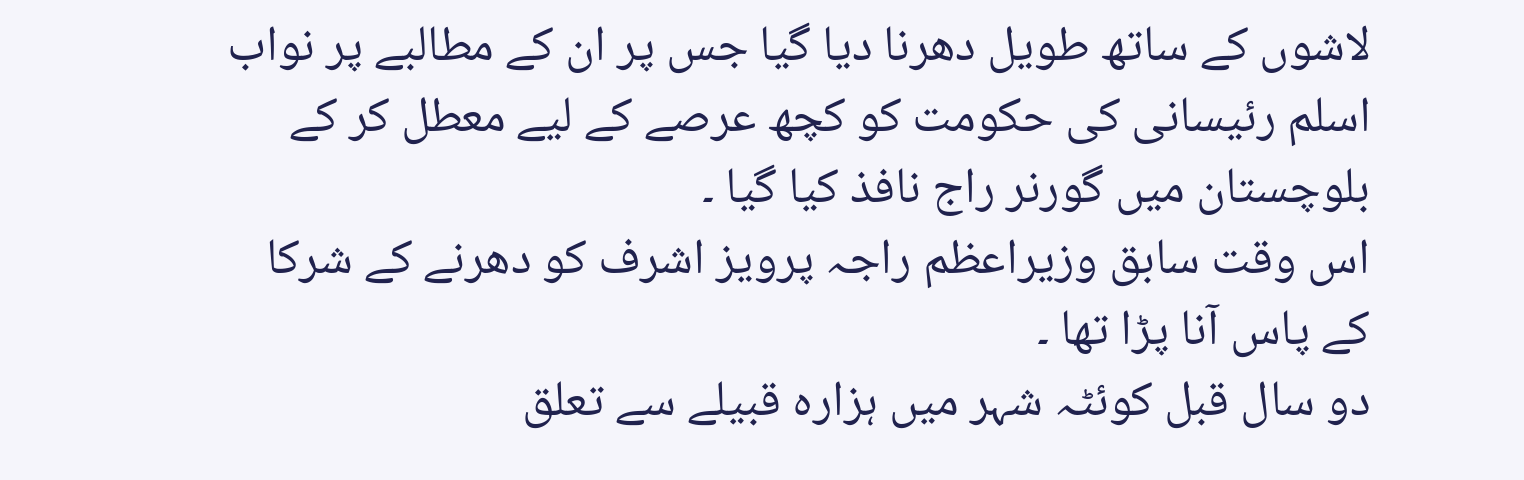لاشوں کے ساتھ طویل دھرنا دیا گیا جس پر ان کے مطالبے پر نواب اسلم رئیسانی کی حکومت کو کچھ عرصے کے لیے معطل کر کے بلوچستان میں گورنر راج نافذ کیا گیا ۔
اس وقت سابق وزیراعظم راجہ پرویز اشرف کو دھرنے کے شرکا کے پاس آنا پڑا تھا ۔
دو سال قبل کوئٹہ شہر میں ہزارہ قبیلے سے تعلق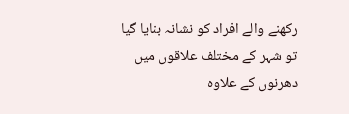رکھنے والے افراد کو نشانہ بنایا گیا تو شہر کے مختلف علاقوں میں دھرنوں کے علاوہ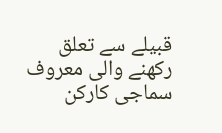قبیلے سے تعلق رکھنے والی معروف سماجی کارکن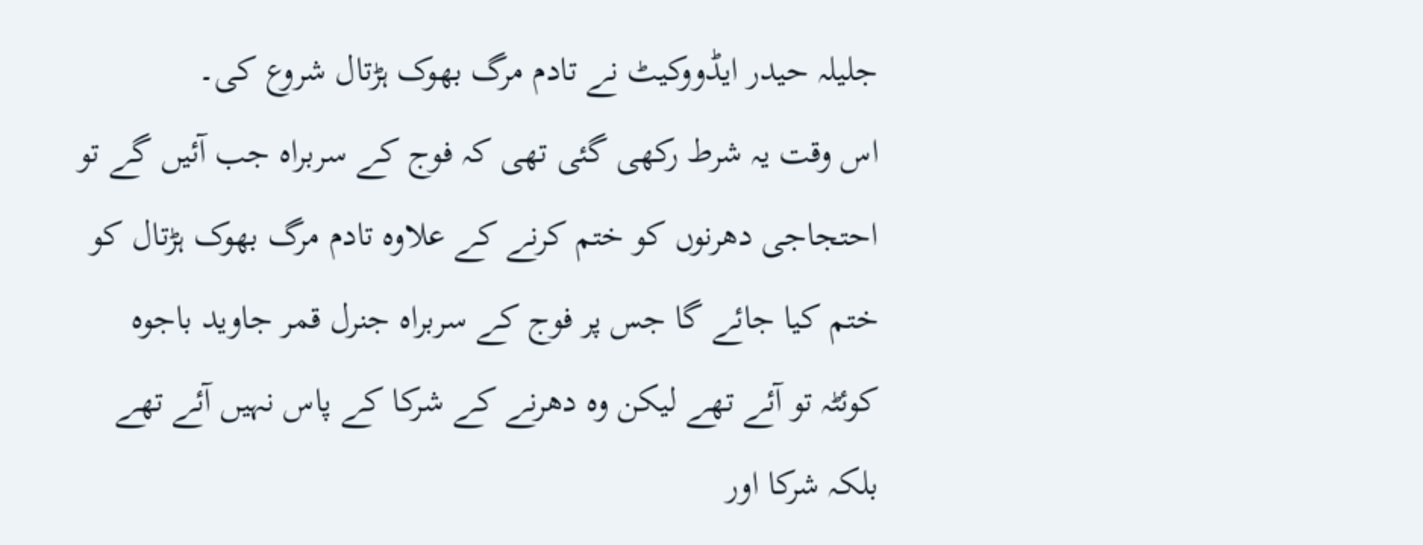جلیلہ حیدر ایڈووکیٹ نے تادم مرگ بھوک ہڑتال شروع کی۔
اس وقت یہ شرط رکھی گئی تھی کہ فوج کے سربراہ جب آئیں گے تو احتجاجی دھرنوں کو ختم کرنے کے علاوہ تادم مرگ بھوک ہڑتال کو ختم کیا جائے گا جس پر فوج کے سربراہ جنرل قمر جاوید باجوہ کوئٹہ تو آئے تھے لیکن وہ دھرنے کے شرکا کے پاس نہیں آئے تھے بلکہ شرکا اور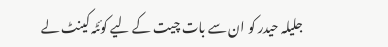جلیلہ حیدر کو ان سے بات چیت کے لیے کوئٹہ کینٹ لے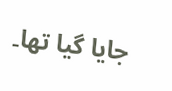جایا گیا تھا۔